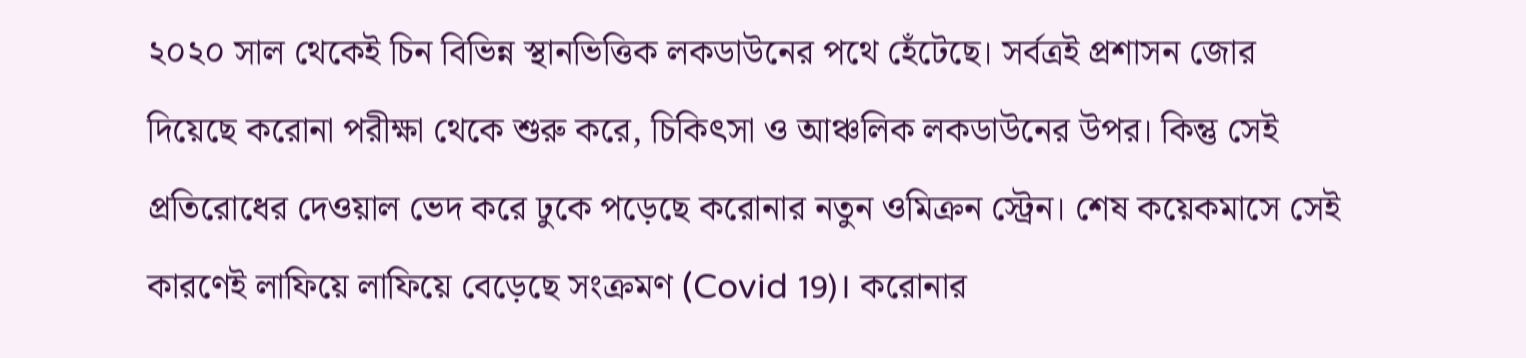২০২০ সাল থেকেই চিন বিভিন্ন স্থানভিত্তিক লকডাউনের পথে হেঁটেছে। সর্বত্রই প্রশাসন জোর দিয়েছে করোনা পরীক্ষা থেকে শুরু করে, চিকিৎসা ও আঞ্চলিক লকডাউনের উপর। কিন্তু সেই প্রতিরোধের দেওয়াল ভেদ করে ঢুকে পড়েছে করোনার নতুন ওমিক্রন স্ট্রেন। শেষ কয়েকমাসে সেই কারণেই লাফিয়ে লাফিয়ে বেড়েছে সংক্রমণ (Covid 19)। করোনার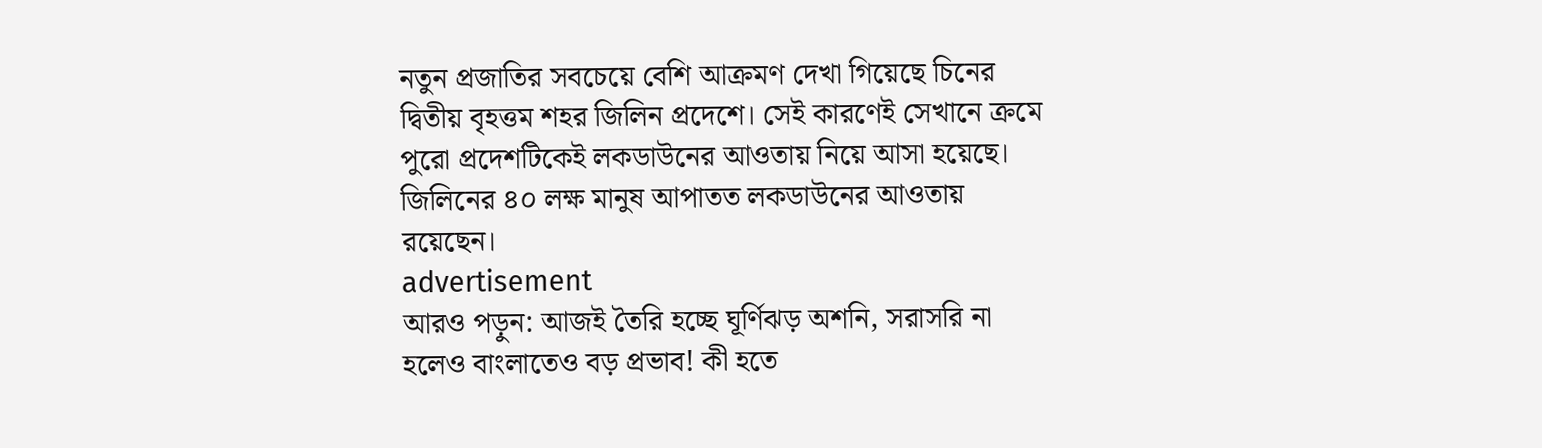নতুন প্রজাতির সবচেয়ে বেশি আক্রমণ দেখা গিয়েছে চিনের দ্বিতীয় বৃহত্তম শহর জিলিন প্রদেশে। সেই কারণেই সেখানে ক্রমে পুরো প্রদেশটিকেই লকডাউনের আওতায় নিয়ে আসা হয়েছে। জিলিনের ৪০ লক্ষ মানুষ আপাতত লকডাউনের আওতায় রয়েছেন।
advertisement
আরও পড়ুন: আজই তৈরি হচ্ছে ঘূর্ণিঝড় অশনি, সরাসরি না হলেও বাংলাতেও বড় প্রভাব! কী হতে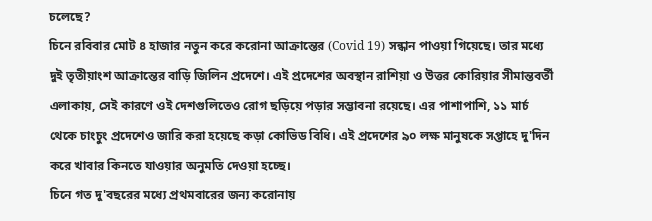চলেছে?
চিনে রবিবার মোট ৪ হাজার নতুন করে করোনা আক্রান্তের (Covid 19) সন্ধান পাওয়া গিয়েছে। তার মধ্যে দুই তৃতীয়াংশ আক্রান্তের বাড়ি জিলিন প্রদেশে। এই প্রদেশের অবস্থান রাশিয়া ও উত্তর কোরিয়ার সীমান্তবর্তী এলাকায়, সেই কারণে ওই দেশগুলিতেও রোগ ছড়িয়ে পড়ার সম্ভাবনা রয়েছে। এর পাশাপাশি, ১১ মার্চ থেকে চাংচুং প্রদেশেও জারি করা হয়েছে কড়া কোভিড বিধি। এই প্রদেশের ৯০ লক্ষ মানুষকে সপ্তাহে দু'দিন করে খাবার কিনতে যাওয়ার অনুমতি দেওয়া হচ্ছে।
চিনে গত দু'বছরের মধ্যে প্রথমবারের জন্য করোনায়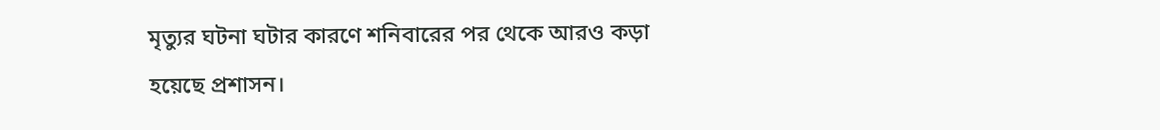মৃত্যুর ঘটনা ঘটার কারণে শনিবারের পর থেকে আরও কড়া হয়েছে প্রশাসন।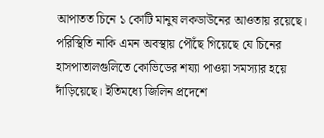আপাতত চিনে ১ কোটি মানুষ লকডাউনের আওতায় রয়েছে। পরিস্থিতি নাকি এমন অবস্থায় পৌঁছে গিয়েছে যে চিনের হাসপাতালগুলিতে কোভিডের শয্যা পাওয়া সমস্যার হয়ে দাঁড়িয়েছে। ইতিমধ্যে জিলিন প্রদেশে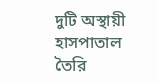দুটি অস্থায়ী হাসপাতাল তৈরি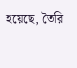হয়েছে, তৈরি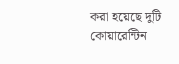করা হয়েছে দুটি কোয়ারেন্টিন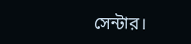সেন্টার।